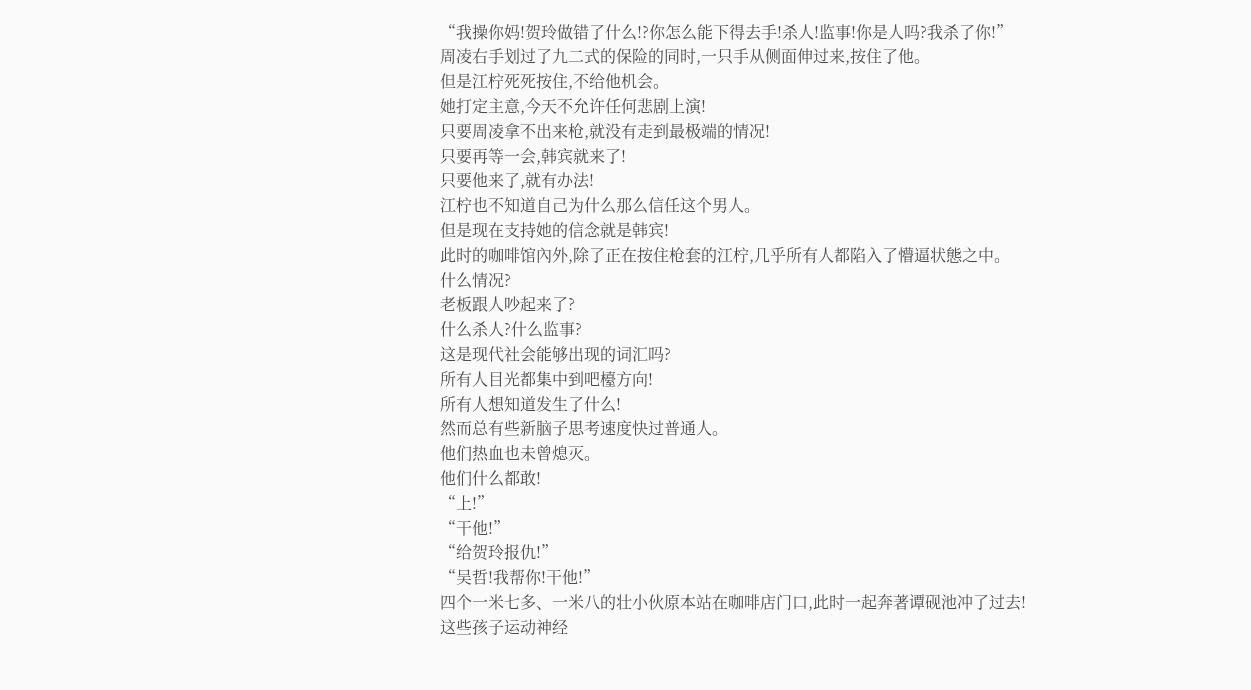“我操你妈!贺玲做错了什么!?你怎么能下得去手!杀人!监事!你是人吗?我杀了你!”
周凌右手划过了九二式的保险的同时,一只手从侧面伸过来,按住了他。
但是江柠死死按住,不给他机会。
她打定主意,今天不允许任何悲剧上演!
只要周凌拿不出来枪,就没有走到最极端的情况!
只要再等一会,韩宾就来了!
只要他来了,就有办法!
江柠也不知道自己为什么那么信任这个男人。
但是现在支持她的信念就是韩宾!
此时的咖啡馆內外,除了正在按住枪套的江柠,几乎所有人都陷入了懵逼状態之中。
什么情况?
老板跟人吵起来了?
什么杀人?什么监事?
这是现代社会能够出现的词汇吗?
所有人目光都集中到吧檯方向!
所有人想知道发生了什么!
然而总有些新脑子思考速度快过普通人。
他们热血也未曾熄灭。
他们什么都敢!
“上!”
“干他!”
“给贺玲报仇!”
“吴哲!我帮你!干他!”
四个一米七多、一米八的壮小伙原本站在咖啡店门口,此时一起奔著谭砚池冲了过去!
这些孩子运动神经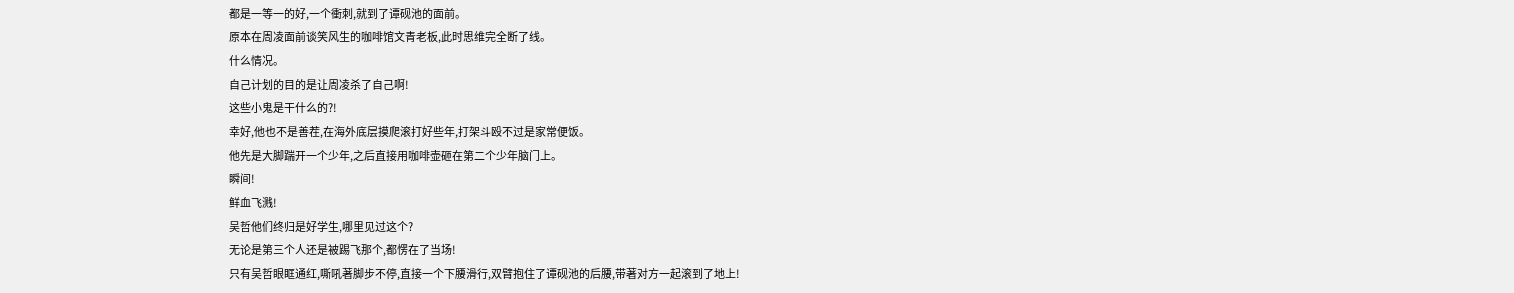都是一等一的好,一个衝刺,就到了谭砚池的面前。
原本在周凌面前谈笑风生的咖啡馆文青老板,此时思维完全断了线。
什么情况。
自己计划的目的是让周凌杀了自己啊!
这些小鬼是干什么的?!
幸好,他也不是善茬,在海外底层摸爬滚打好些年,打架斗殴不过是家常便饭。
他先是大脚踹开一个少年,之后直接用咖啡壶砸在第二个少年脑门上。
瞬间!
鲜血飞溅!
吴哲他们终归是好学生,哪里见过这个?
无论是第三个人还是被踢飞那个,都愣在了当场!
只有吴哲眼眶通红,嘶吼著脚步不停,直接一个下腰滑行,双臂抱住了谭砚池的后腰,带著对方一起滚到了地上!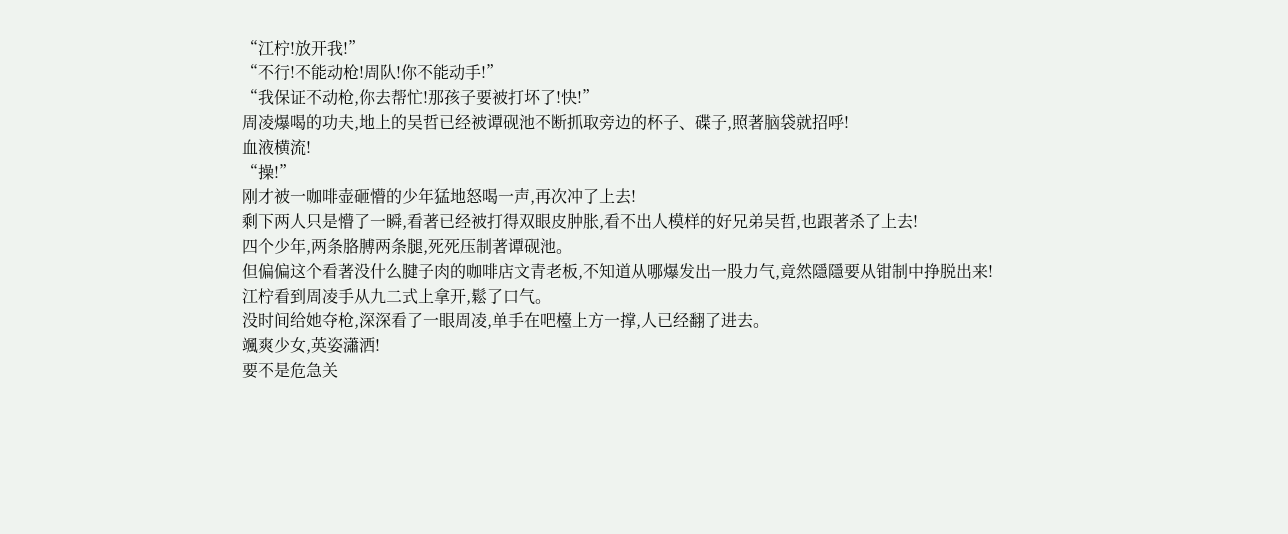“江柠!放开我!”
“不行!不能动枪!周队!你不能动手!”
“我保证不动枪,你去帮忙!那孩子要被打坏了!快!”
周凌爆喝的功夫,地上的吴哲已经被谭砚池不断抓取旁边的杯子、碟子,照著脑袋就招呼!
血液横流!
“操!”
刚才被一咖啡壶砸懵的少年猛地怒喝一声,再次冲了上去!
剩下两人只是懵了一瞬,看著已经被打得双眼皮肿胀,看不出人模样的好兄弟吴哲,也跟著杀了上去!
四个少年,两条胳膊两条腿,死死压制著谭砚池。
但偏偏这个看著没什么腱子肉的咖啡店文青老板,不知道从哪爆发出一股力气,竟然隱隱要从钳制中挣脱出来!
江柠看到周凌手从九二式上拿开,鬆了口气。
没时间给她夺枪,深深看了一眼周凌,单手在吧檯上方一撑,人已经翻了进去。
颯爽少女,英姿瀟洒!
要不是危急关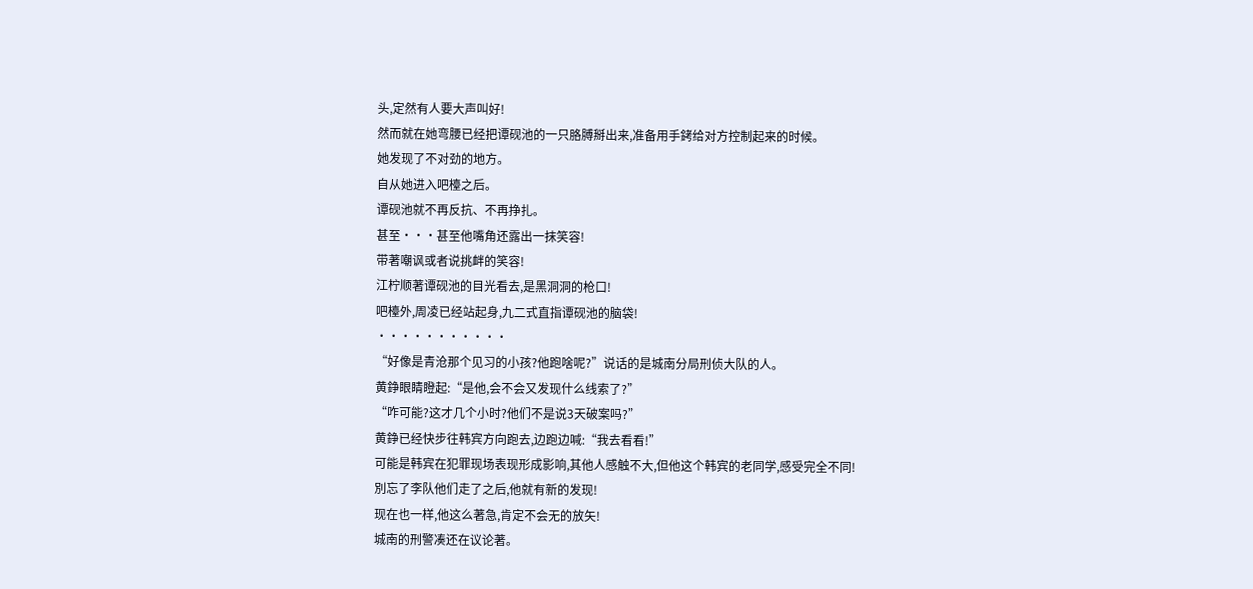头,定然有人要大声叫好!
然而就在她弯腰已经把谭砚池的一只胳膊掰出来,准备用手銬给对方控制起来的时候。
她发现了不对劲的地方。
自从她进入吧檯之后。
谭砚池就不再反抗、不再挣扎。
甚至···甚至他嘴角还露出一抹笑容!
带著嘲讽或者说挑衅的笑容!
江柠顺著谭砚池的目光看去,是黑洞洞的枪口!
吧檯外,周凌已经站起身,九二式直指谭砚池的脑袋!
···········
“好像是青沧那个见习的小孩?他跑啥呢?”说话的是城南分局刑侦大队的人。
黄錚眼睛瞪起:“是他,会不会又发现什么线索了?”
“咋可能?这才几个小时?他们不是说3天破案吗?”
黄錚已经快步往韩宾方向跑去,边跑边喊:“我去看看!”
可能是韩宾在犯罪现场表现形成影响,其他人感触不大,但他这个韩宾的老同学,感受完全不同!
別忘了李队他们走了之后,他就有新的发现!
现在也一样,他这么著急,肯定不会无的放矢!
城南的刑警凑还在议论著。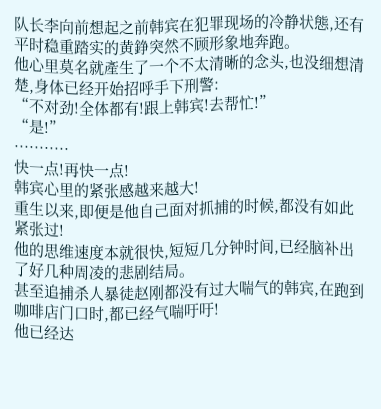队长李向前想起之前韩宾在犯罪现场的冷静状態,还有平时稳重踏实的黄錚突然不顾形象地奔跑。
他心里莫名就產生了一个不太清晰的念头,也没细想清楚,身体已经开始招呼手下刑警:
“不对劲!全体都有!跟上韩宾!去帮忙!”
“是!”
···········
快一点!再快一点!
韩宾心里的紧张感越来越大!
重生以来,即便是他自己面对抓捕的时候,都没有如此紧张过!
他的思维速度本就很快,短短几分钟时间,已经脑补出了好几种周凌的悲剧结局。
甚至追捕杀人暴徒赵刚都没有过大喘气的韩宾,在跑到咖啡店门口时,都已经气喘吁吁!
他已经达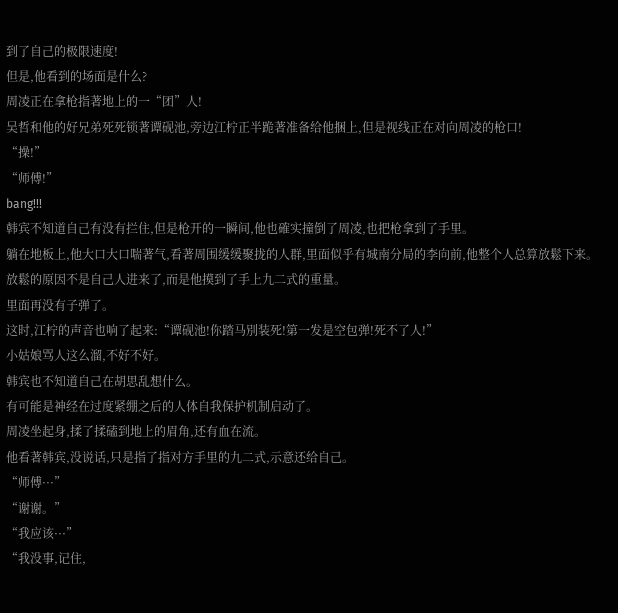到了自己的极限速度!
但是,他看到的场面是什么?
周凌正在拿枪指著地上的一“团”人!
吴哲和他的好兄弟死死锁著谭砚池,旁边江柠正半跪著准备给他捆上,但是视线正在对向周凌的枪口!
“操!”
“师傅!”
bang!!!
韩宾不知道自己有没有拦住,但是枪开的一瞬间,他也確实撞倒了周凌,也把枪拿到了手里。
躺在地板上,他大口大口喘著气,看著周围缓缓聚拢的人群,里面似乎有城南分局的李向前,他整个人总算放鬆下来。
放鬆的原因不是自己人进来了,而是他摸到了手上九二式的重量。
里面再没有子弹了。
这时,江柠的声音也响了起来:“谭砚池!你踏马別装死!第一发是空包弹!死不了人!”
小姑娘骂人这么溜,不好不好。
韩宾也不知道自己在胡思乱想什么。
有可能是神经在过度紧绷之后的人体自我保护机制启动了。
周凌坐起身,揉了揉磕到地上的眉角,还有血在流。
他看著韩宾,没说话,只是指了指对方手里的九二式,示意还给自己。
“师傅···”
“谢谢。”
“我应该···”
“我没事,记住,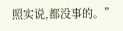照实说,都没事的。”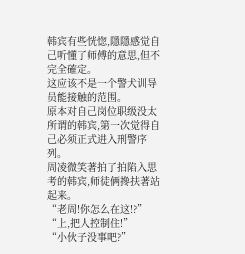韩宾有些恍惚,隱隱感觉自己听懂了师傅的意思,但不完全確定。
这应该不是一个警犬训导员能接触的范围。
原本对自己岗位职级没太所谓的韩宾,第一次觉得自己必须正式进入刑警序列。
周凌微笑著拍了拍陷入思考的韩宾,师徒俩搀扶著站起来。
“老周!你怎么在这!?”
“上,把人控制住!”
“小伙子没事吧?”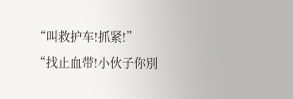“叫救护车!抓紧!”
“找止血带!小伙子你別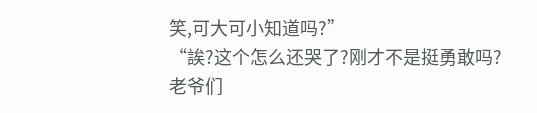笑,可大可小知道吗?”
“誒?这个怎么还哭了?刚才不是挺勇敢吗?老爷们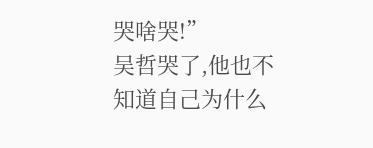哭啥哭!”
吴哲哭了,他也不知道自己为什么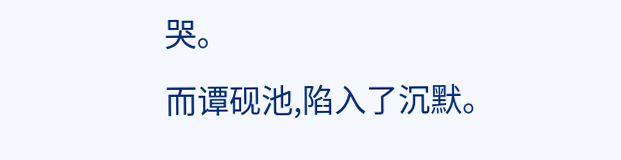哭。
而谭砚池,陷入了沉默。